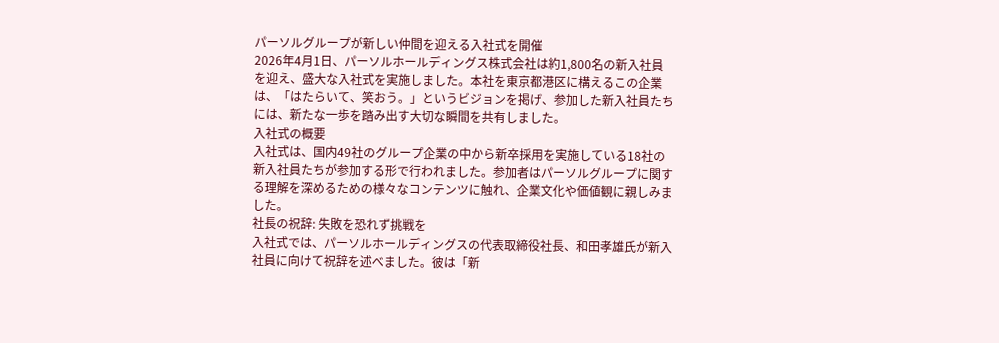パーソルグループが新しい仲間を迎える入社式を開催
2026年4月1日、パーソルホールディングス株式会社は約1,800名の新入社員を迎え、盛大な入社式を実施しました。本社を東京都港区に構えるこの企業は、「はたらいて、笑おう。」というビジョンを掲げ、参加した新入社員たちには、新たな一歩を踏み出す大切な瞬間を共有しました。
入社式の概要
入社式は、国内49社のグループ企業の中から新卒採用を実施している18社の新入社員たちが参加する形で行われました。参加者はパーソルグループに関する理解を深めるための様々なコンテンツに触れ、企業文化や価値観に親しみました。
社長の祝辞: 失敗を恐れず挑戦を
入社式では、パーソルホールディングスの代表取締役社長、和田孝雄氏が新入社員に向けて祝辞を述べました。彼は「新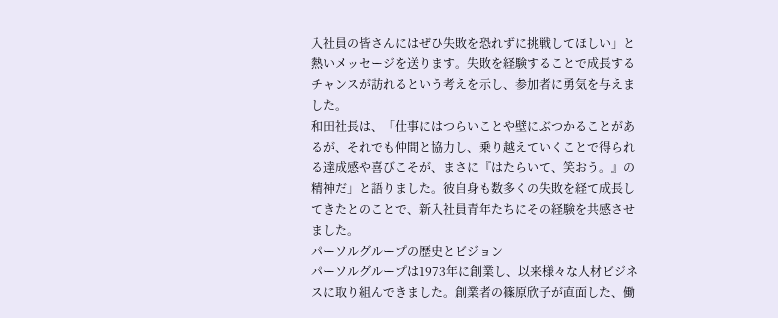入社員の皆さんにはぜひ失敗を恐れずに挑戦してほしい」と熱いメッセージを送ります。失敗を経験することで成長するチャンスが訪れるという考えを示し、参加者に勇気を与えました。
和田社長は、「仕事にはつらいことや壁にぶつかることがあるが、それでも仲間と協力し、乗り越えていくことで得られる達成感や喜びこそが、まさに『はたらいて、笑おう。』の精神だ」と語りました。彼自身も数多くの失敗を経て成長してきたとのことで、新入社員青年たちにその経験を共感させました。
パーソルグループの歴史とビジョン
パーソルグループは1973年に創業し、以来様々な人材ビジネスに取り組んできました。創業者の篠原欣子が直面した、働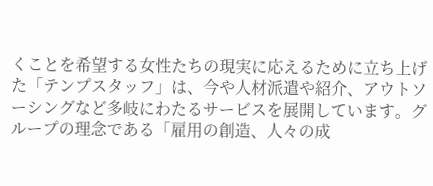くことを希望する女性たちの現実に応えるために立ち上げた「テンプスタッフ」は、今や人材派遣や紹介、アウトソーシングなど多岐にわたるサービスを展開しています。グループの理念である「雇用の創造、人々の成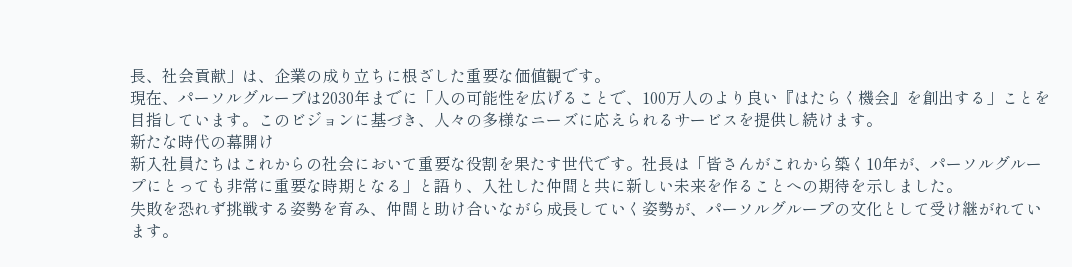長、社会貢献」は、企業の成り立ちに根ざした重要な価値観です。
現在、パーソルグループは2030年までに「人の可能性を広げることで、100万人のより良い『はたらく機会』を創出する」ことを目指しています。このビジョンに基づき、人々の多様なニーズに応えられるサービスを提供し続けます。
新たな時代の幕開け
新入社員たちはこれからの社会において重要な役割を果たす世代です。社長は「皆さんがこれから築く10年が、パーソルグループにとっても非常に重要な時期となる」と語り、入社した仲間と共に新しい未来を作ることへの期待を示しました。
失敗を恐れず挑戦する姿勢を育み、仲間と助け合いながら成長していく姿勢が、パーソルグループの文化として受け継がれています。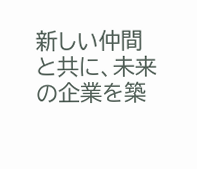新しい仲間と共に、未来の企業を築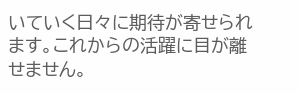いていく日々に期待が寄せられます。これからの活躍に目が離せません。